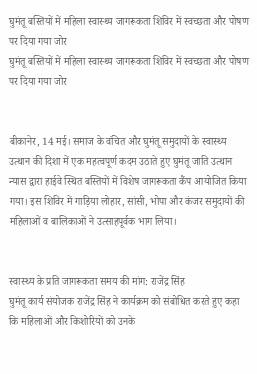घुमंतू बस्तियों में महिला स्वास्थ्य जागरूकता शिविर में स्वच्छता और पोषण पर दिया गया जोर
घुमंतू बस्तियों में महिला स्वास्थ्य जागरूकता शिविर में स्वच्छता और पोषण पर दिया गया जोर


बीकानेर, 14 मई। समाज के वंचित और घुमंतू समुदायों के स्वास्थ्य उत्थान की दिशा में एक महत्वपूर्ण कदम उठाते हुए घुमंतू जाति उत्थान न्यास द्वारा हाईवे स्थित बस्तियों में विशेष जागरूकता कैंप आयोजित किया गया। इस शिविर में गाड़िया लोहार, सांसी, भोपा और कंजर समुदायों की महिलाओं व बालिकाओं ने उत्साहपूर्वक भाग लिया।


स्वास्थ्य के प्रति जागरूकता समय की मांग: राजेंद्र सिंह
घुमंतू कार्य संयोजक राजेंद्र सिंह ने कार्यक्रम को संबोधित करते हुए कहा कि महिलाओं और किशोरियों को उनके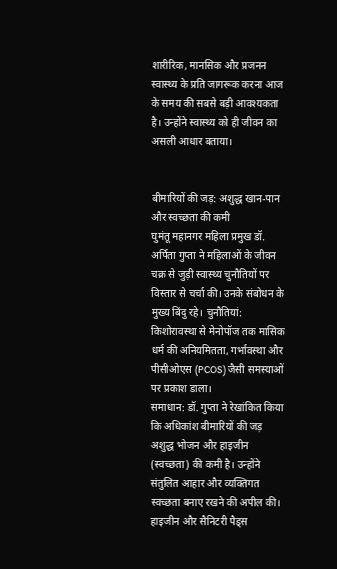शारीरिक, मानसिक और प्रजनन स्वास्थ्य के प्रति जागरूक करना आज के समय की सबसे बड़ी आवश्यकता है। उन्होंने स्वास्थ्य को ही जीवन का असली आधार बताया।


बीमारियों की जड़: अशुद्ध खान-पान और स्वच्छता की कमी
घुमंतू महानगर महिला प्रमुख डॉ. अर्पिता गुप्ता ने महिलाओं के जीवन चक्र से जुड़ी स्वास्थ्य चुनौतियों पर विस्तार से चर्चा की। उनके संबोधन के मुख्य बिंदु रहे। चुनौतियां: किशोरावस्था से मेनोपॉज तक मासिक धर्म की अनियमितता, गर्भावस्था और पीसीओएस (PCOS) जैसी समस्याओं पर प्रकाश डाला।
समाधान: डॉ. गुप्ता ने रेखांकित किया कि अधिकांश बीमारियों की जड़ अशुद्ध भोजन और हाइजीन (स्वच्छता) की कमी है। उन्होंने संतुलित आहार और व्यक्तिगत स्वच्छता बनाए रखने की अपील की।
हाइजीन और सैनिटरी पैड्स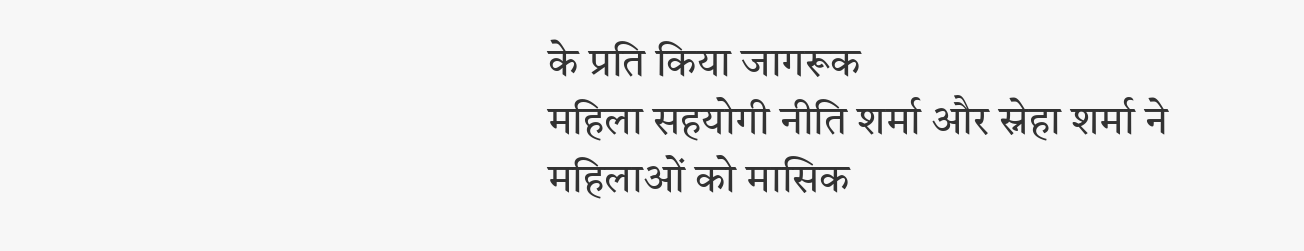के प्रति किया जागरूक
महिला सहयोगी नीति शर्मा और स्नेहा शर्मा ने महिलाओं को मासिक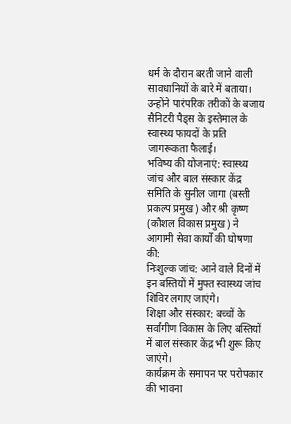धर्म के दौरान बरती जाने वाली सावधानियों के बारे में बताया। उन्होंने पारंपरिक तरीकों के बजाय सैनिटरी पैड्स के इस्तेमाल के स्वास्थ्य फायदों के प्रति जागरूकता फैलाई।
भविष्य की योजनाएं: स्वास्थ्य जांच और बाल संस्कार केंद्र
समिति के सुनील जागा (बस्ती प्रकल्प प्रमुख) और श्री कृष्ण (कौशल विकास प्रमुख) ने आगामी सेवा कार्यों की घोषणा की:
निःशुल्क जांच: आने वाले दिनों में इन बस्तियों में मुफ्त स्वास्थ्य जांच शिविर लगाए जाएंगे।
शिक्षा और संस्कार: बच्चों के सर्वांगीण विकास के लिए बस्तियों में बाल संस्कार केंद्र भी शुरू किए जाएंगे।
कार्यक्रम के समापन पर परोपकार की भावना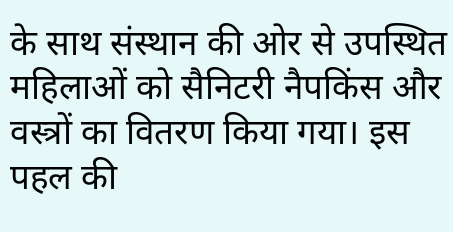के साथ संस्थान की ओर से उपस्थित महिलाओं को सैनिटरी नैपकिंस और वस्त्रों का वितरण किया गया। इस पहल की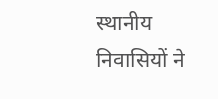स्थानीय निवासियों ने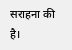सराहना की है।